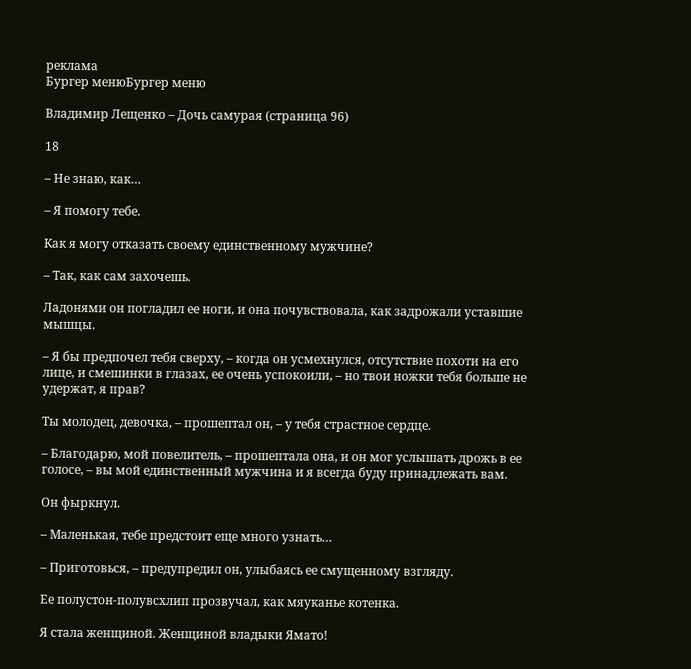реклама
Бургер менюБургер меню

Владимир Лещенко – Дочь самурая (страница 96)

18

– Не знаю, как…

– Я помогу тебе.

Как я могу отказать своему единственному мужчине?

– Так, как сам захочешь.

Ладонями он погладил ее ноги, и она почувствовала, как задрожали уставшие мышцы.

– Я бы предпочел тебя сверху, – когда он усмехнулся, отсутствие похоти на его лице, и смешинки в глазах, ее очень успокоили, – но твои ножки тебя больше не удержат, я прав?

Ты молодец, девочка, – прошептал он, – у тебя страстное сердце.

– Благодарю, мой повелитель, – прошептала она, и он мог услышать дрожь в ее голосе, – вы мой единственный мужчина и я всегда буду принадлежать вам.

Он фыркнул.

– Маленькая, тебе предстоит еще много узнать…

– Приготовься, – предупредил он, улыбаясь ее смущенному взгляду.

Ее полустон-полувсхлип прозвучал, как мяуканье котенка.

Я стала женщиной. Женщиной владыки Ямато!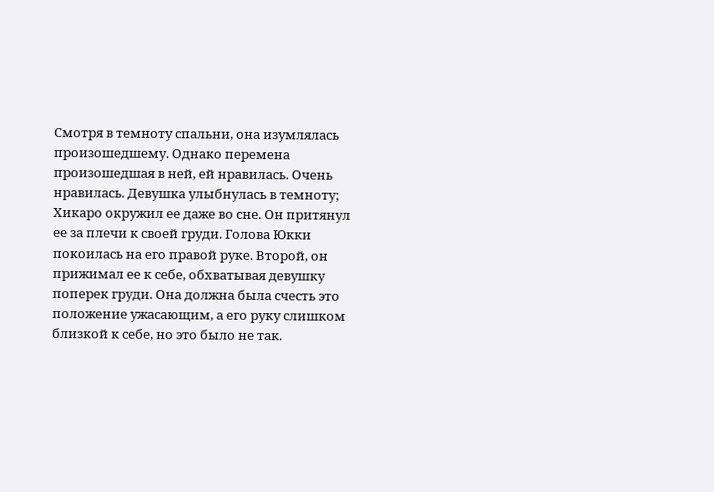Смотря в темноту спальни, она изумлялась произошедшему. Однако перемена произошедшая в ней, ей нравилась. Очень нравилась. Девушка улыбнулась в темноту; Хикаро окружил ее даже во сне. Он притянул ее за плечи к своей груди. Голова Юкки покоилась на его правой руке. Второй, он прижимал ее к себе, обхватывая девушку поперек груди. Она должна была счесть это положение ужасающим, а его руку слишком близкой к себе, но это было не так.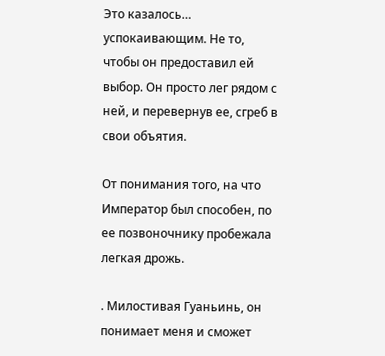Это казалось… успокаивающим. Не то, чтобы он предоставил ей выбор. Он просто лег рядом с ней, и перевернув ее, сгреб в свои объятия.

От понимания того, на что Император был способен, по ее позвоночнику пробежала легкая дрожь.

. Милостивая Гуаньинь, он понимает меня и сможет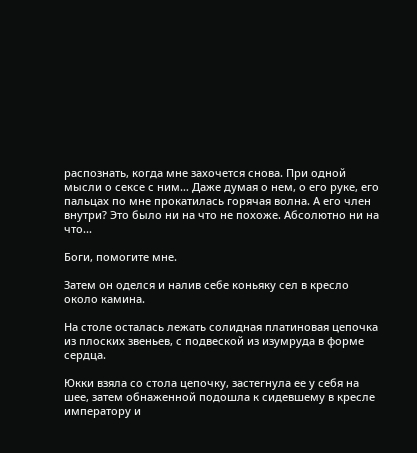распознать, когда мне захочется снова. При одной мысли о сексе с ним… Даже думая о нем, о его руке, его пальцах по мне прокатилась горячая волна. А его член внутри? Это было ни на что не похоже. Абсолютно ни на что...

Боги, помогите мне.

Затем он оделся и налив себе коньяку сел в кресло около камина.

На столе осталась лежать солидная платиновая цепочка из плоских звеньев, с подвеской из изумруда в форме сердца.

Юкки взяла со стола цепочку, застегнула ее у себя на шее, затем обнаженной подошла к сидевшему в кресле императору и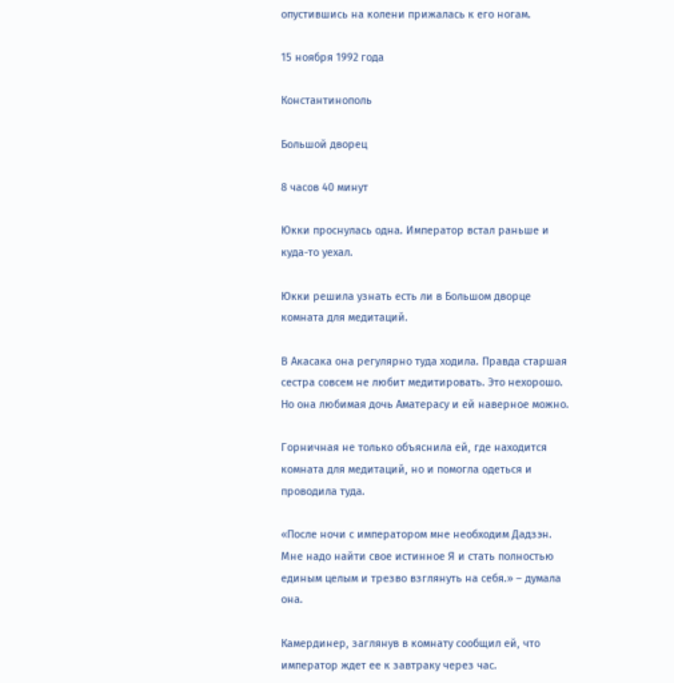опустившись на колени прижалась к его ногам.

15 ноября 1992 года

Константинополь

Большой дворец

8 часов 40 минут

Юкки проснулась одна. Император встал раньше и куда-то уехал.

Юкки решила узнать есть ли в Большом дворце комната для медитаций.

В Акасака она регулярно туда ходила. Правда старшая сестра совсем не любит медитировать. Это нехорошо. Но она любимая дочь Аматерасу и ей наверное можно.

Горничная не только объяснила ей, где находится комната для медитаций, но и помогла одеться и проводила туда.

«После ночи с императором мне необходим Дадзэн. Мне надо найти свое истинное Я и стать полностью единым целым и трезво взглянуть на себя.» – думала она.

Камердинер, заглянув в комнату сообщил ей, что император ждет ее к завтраку через час.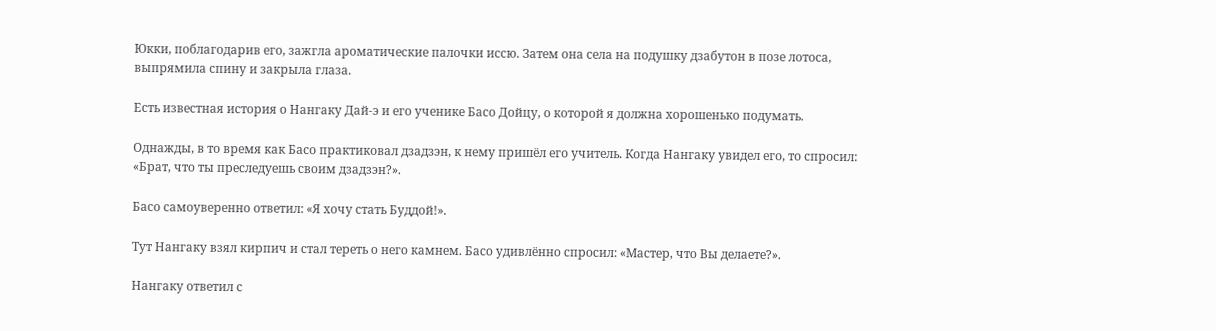Юкки, поблагодарив его, зажгла ароматические палочки иссю. Затем она села на подушку дзабутон в позе лотоса, выпрямила спину и закрыла глаза.

Есть известная история о Нангаку Дай-э и его ученике Басо Дойцу, о которой я должна хорошенько подумать.

Однажды, в то время как Басо практиковал дзадзэн, к нему пришёл его учитель. Когда Нангаку увидел его, то спросил: «Брат, что ты преследуешь своим дзадзэн?».

Басо самоуверенно ответил: «Я хочу стать Буддой!».

Тут Нангаку взял кирпич и стал тереть о него камнем. Басо удивлённо спросил: «Мастер, что Вы делаете?».

Нангаку ответил с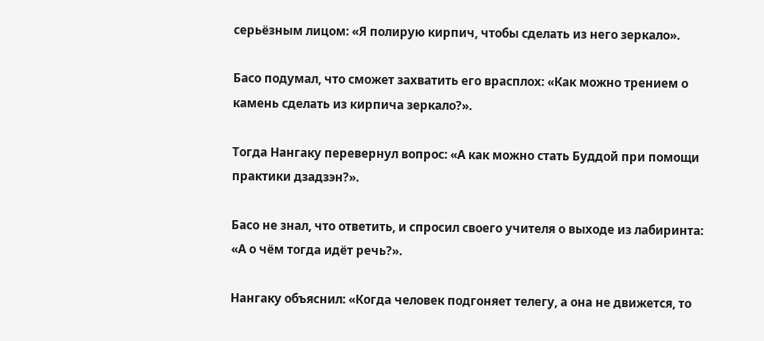серьёзным лицом: «Я полирую кирпич, чтобы сделать из него зеркало».

Басо подумал, что сможет захватить его врасплох: «Как можно трением о камень сделать из кирпича зеркало?».

Тогда Нангаку перевернул вопрос: «А как можно стать Буддой при помощи практики дзадзэн?».

Басо не знал, что ответить, и спросил своего учителя о выходе из лабиринта: «А о чём тогда идёт речь?».

Нангаку объяснил: «Когда человек подгоняет телегу, а она не движется, то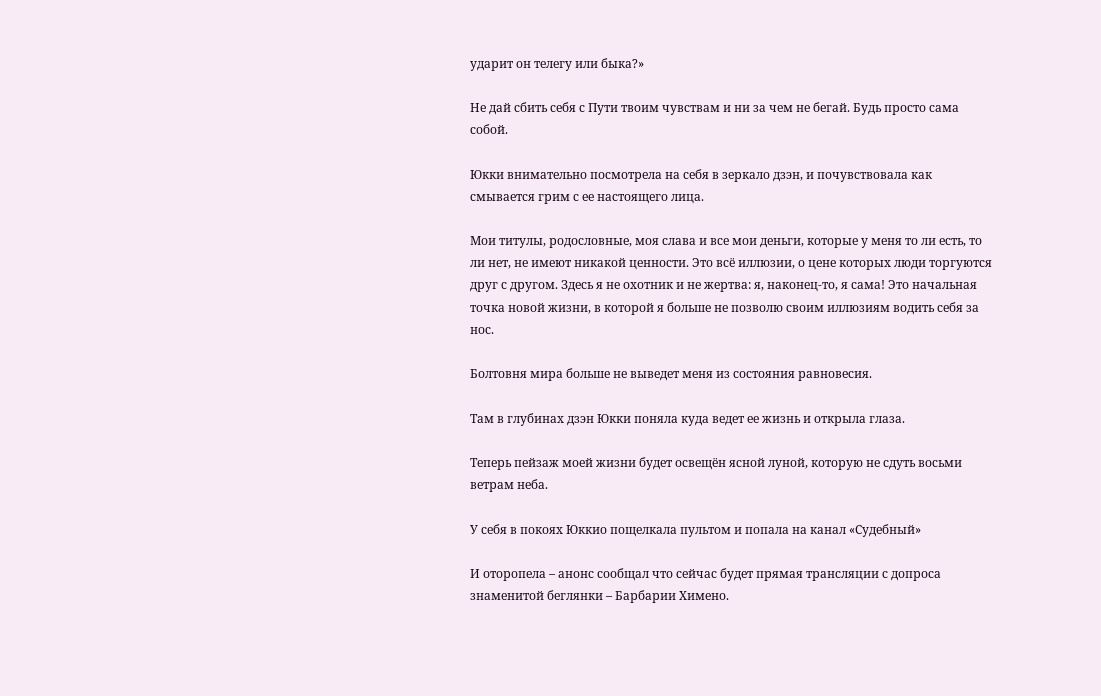ударит он телегу или быка?»

Не дай сбить себя с Пути твоим чувствам и ни за чем не бегай. Будь просто сама собой.

Юкки внимательно посмотрела на себя в зеркало дзэн, и почувствовала как смывается грим с ее настоящего лица.

Мои титулы, родословные, моя слава и все мои деньги, которые у меня то ли есть, то ли нет, не имеют никакой ценности. Это всё иллюзии, о цене которых люди торгуются друг с другом. Здесь я не охотник и не жертва: я, наконец-то, я сама! Это начальная точка новой жизни, в которой я больше не позволю своим иллюзиям водить себя за нос.

Болтовня мира больше не выведет меня из состояния равновесия.

Там в глубинах дзэн Юкки поняла куда ведет ее жизнь и открыла глаза.

Теперь пейзаж моей жизни будет освещён ясной луной, которую не сдуть восьми ветрам неба.

У себя в покоях Юккио пощелкала пультом и попала на канал «Судебный»

И оторопела – анонс сообщал что сейчас будет прямая трансляции с допроса знаменитой беглянки – Барбарии Химено.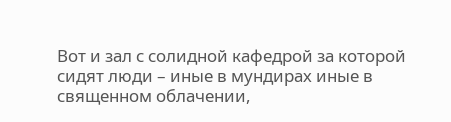Вот и зал с солидной кафедрой за которой сидят люди – иные в мундирах иные в священном облачении,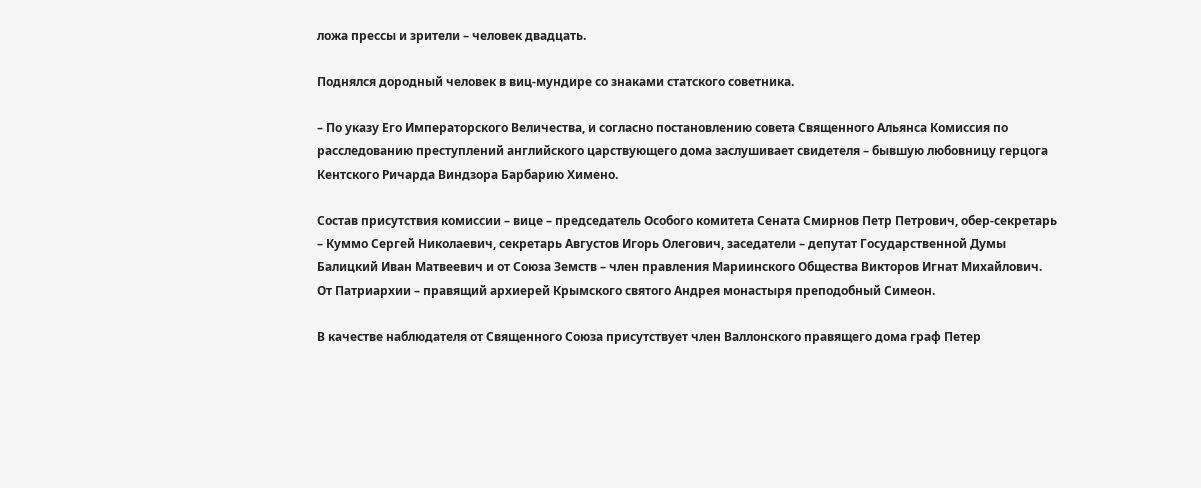ложа прессы и зрители – человек двадцать.

Поднялся дородный человек в виц-мундире со знаками статского советника.

– По указу Его Императорского Величества, и согласно постановлению совета Священного Альянса Комиссия по расследованию преступлений английского царствующего дома заслушивает свидетеля – бывшую любовницу герцога Кентского Ричарда Виндзора Барбарию Химено.

Состав присутствия комиссии – вице – председатель Особого комитета Сената Смирнов Петр Петрович, обер-секретарь – Куммо Сергей Николаевич, секретарь Августов Игорь Олегович, заседатели – депутат Государственной Думы Балицкий Иван Матвеевич и от Союза Земств – член правления Мариинского Общества Викторов Игнат Михайлович. От Патриархии – правящий архиерей Крымского святого Андрея монастыря преподобный Симеон.

В качестве наблюдателя от Священного Союза присутствует член Валлонского правящего дома граф Петер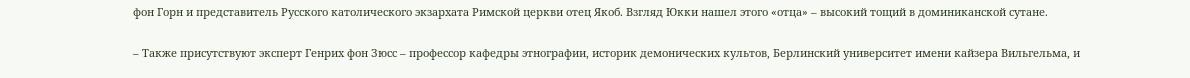фон Горн и представитель Русского католического экзархата Римской церкви отец Якоб. Взгляд Юкки нашел этого «отца» – высокий тощий в доминиканской сутане.

– Также присутствуют эксперт Генрих фон Зюсс – профессор кафедры этнографии, историк демонических культов, Берлинский университет имени кайзера Вильгельма, и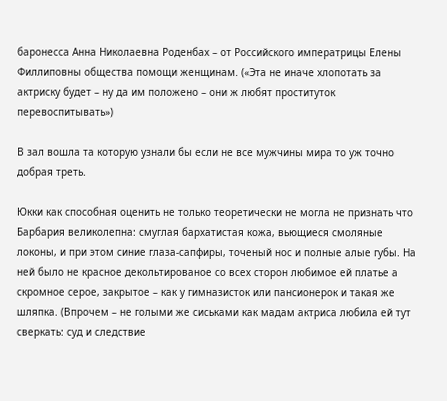баронесса Анна Николаевна Роденбах – от Российского императрицы Елены Филлиповны общества помощи женщинам. («Эта не иначе хлопотать за актриску будет – ну да им положено – они ж любят проституток перевоспитывать»)

В зал вошла та которую узнали бы если не все мужчины мира то уж точно добрая треть.

Юкки как способная оценить не только теоретически не могла не признать что Барбария великолепна: смуглая бархатистая кожа, вьющиеся смоляные локоны, и при этом синие глаза-сапфиры, точеный нос и полные алые губы. На ней было не красное декольтированое со всех сторон любимое ей платье а скромное серое, закрытое – как у гимназисток или пансионерок и такая же шляпка. (Впрочем – не голыми же сиськами как мадам актриса любила ей тут сверкать: суд и следствие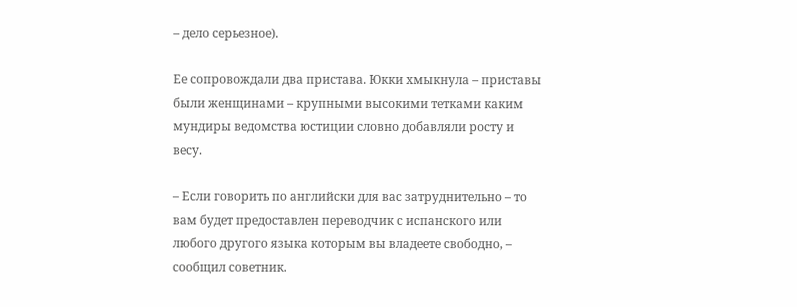– дело серьезное).

Ее сопровождали два пристава. Юкки хмыкнула – приставы были женщинами – крупными высокими тетками каким мундиры ведомства юстиции словно добавляли росту и весу.

– Если говорить по английски для вас затруднительно – то вам будет предоставлен переводчик с испанского или любого другого языка которым вы владеете свободно, – сообщил советник.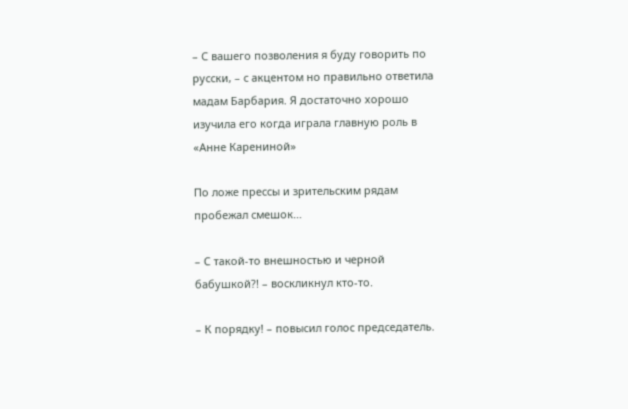– С вашего позволения я буду говорить по русски, – с акцентом но правильно ответила мадам Барбария. Я достаточно хорошо изучила его когда играла главную роль в «Анне Карениной»

По ложе прессы и зрительским рядам пробежал смешок…

– С такой-то внешностью и черной бабушкой?! – воскликнул кто-то.

– К порядку! – повысил голос председатель.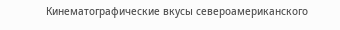Кинематографические вкусы североамериканского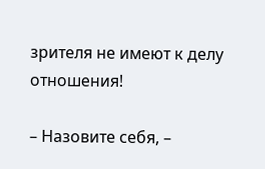зрителя не имеют к делу отношения!

– Назовите себя, –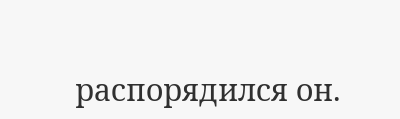распорядился он.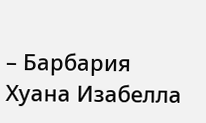– Барбария Хуана Изабелла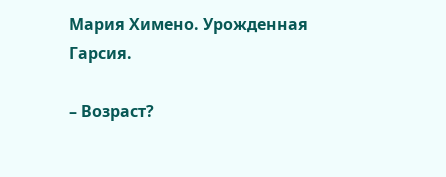Мария Химено. Урожденная Гарсия.

– Возраст?